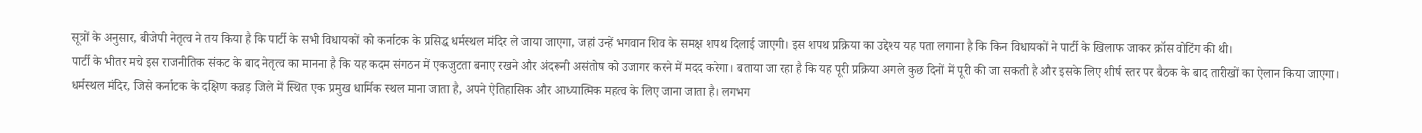सूत्रों के अनुसार, बीजेपी नेतृत्व ने तय किया है कि पार्टी के सभी विधायकों को कर्नाटक के प्रसिद्ध धर्मस्थल मंदिर ले जाया जाएगा, जहां उन्हें भगवान शिव के समक्ष शपथ दिलाई जाएगी। इस शपथ प्रक्रिया का उद्देश्य यह पता लगाना है कि किन विधायकों ने पार्टी के खिलाफ जाकर क्रॉस वोटिंग की थी।
पार्टी के भीतर मचे इस राजनीतिक संकट के बाद नेतृत्व का मानना है कि यह कदम संगठन में एकजुटता बनाए रखने और अंदरूनी असंतोष को उजागर करने में मदद करेगा। बताया जा रहा है कि यह पूरी प्रक्रिया अगले कुछ दिनों में पूरी की जा सकती है और इसके लिए शीर्ष स्तर पर बैठक के बाद तारीखों का ऐलान किया जाएगा।
धर्मस्थल मंदिर, जिसे कर्नाटक के दक्षिण कन्नड़ जिले में स्थित एक प्रमुख धार्मिक स्थल माना जाता है, अपने ऐतिहासिक और आध्यात्मिक महत्व के लिए जाना जाता है। लगभग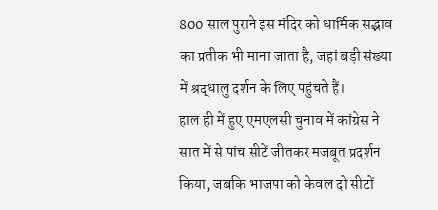800 साल पुराने इस मंदिर को धार्मिक सद्भाव का प्रतीक भी माना जाता है, जहां बड़ी संख्या में श्रद्धालु दर्शन के लिए पहुंचते हैं।
हाल ही में हुए एमएलसी चुनाव में कांग्रेस ने सात में से पांच सीटें जीतकर मजबूत प्रदर्शन किया, जबकि भाजपा को केवल दो सीटों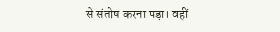से संतोष करना पड़ा। वहीं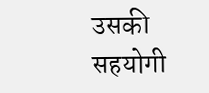उसकी सहयोगी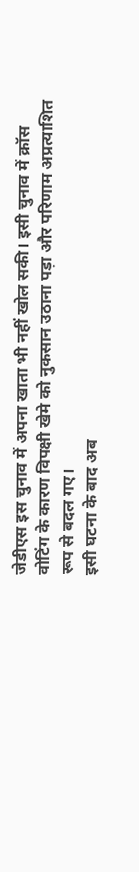जेडीएस इस चुनाव में अपना खाता भी नहीं खोल सकी। इसी चुनाव में क्रॉस वोटिंग के कारण विपक्षी खेमे को नुकसान उठाना पड़ा और परिणाम अप्रत्याशित रूप से बदल गए।
इसी घटना के बाद अब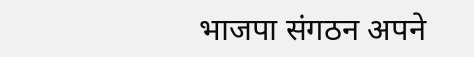भाजपा संगठन अपने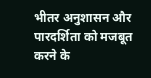भीतर अनुशासन और पारदर्शिता को मजबूत करने के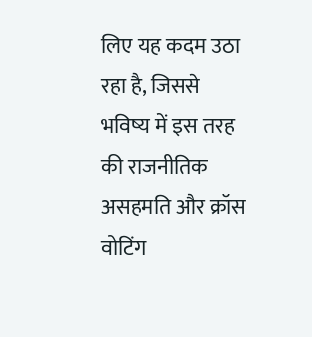लिए यह कदम उठा रहा है, जिससे भविष्य में इस तरह की राजनीतिक असहमति और क्रॉस वोटिंग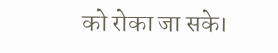को रोका जा सके।